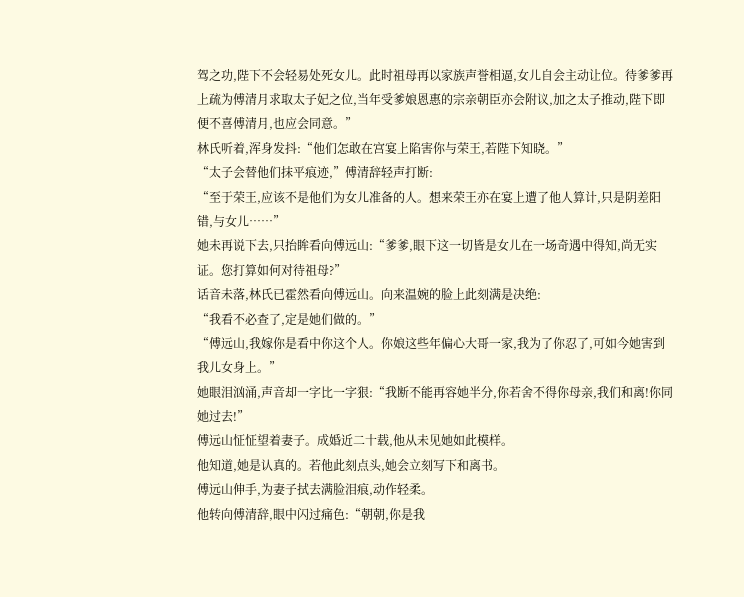驾之功,陛下不会轻易处死女儿。此时祖母再以家族声誉相逼,女儿自会主动让位。待爹爹再上疏为傅清月求取太子妃之位,当年受爹娘恩惠的宗亲朝臣亦会附议,加之太子推动,陛下即便不喜傅清月,也应会同意。”
林氏听着,浑身发抖:“他们怎敢在宫宴上陷害你与荣王,若陛下知晓。”
“太子会替他们抹平痕迹,”傅清辞轻声打断:
“至于荣王,应该不是他们为女儿准备的人。想来荣王亦在宴上遭了他人算计,只是阴差阳错,与女儿……”
她未再说下去,只抬眸看向傅远山:“爹爹,眼下这一切皆是女儿在一场奇遇中得知,尚无实证。您打算如何对待祖母?”
话音未落,林氏已霍然看向傅远山。向来温婉的脸上此刻满是决绝:
“我看不必查了,定是她们做的。”
“傅远山,我嫁你是看中你这个人。你娘这些年偏心大哥一家,我为了你忍了,可如今她害到我儿女身上。”
她眼泪汹涌,声音却一字比一字狠:“我断不能再容她半分,你若舍不得你母亲,我们和离!你同她过去!”
傅远山怔怔望着妻子。成婚近二十载,他从未见她如此模样。
他知道,她是认真的。若他此刻点头,她会立刻写下和离书。
傅远山伸手,为妻子拭去满脸泪痕,动作轻柔。
他转向傅清辞,眼中闪过痛色:“朝朝,你是我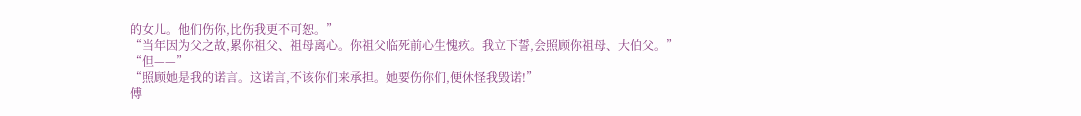的女儿。他们伤你,比伤我更不可恕。”
“当年因为父之故,累你祖父、祖母离心。你祖父临死前心生愧疚。我立下誓,会照顾你祖母、大伯父。”
“但——”
“照顾她是我的诺言。这诺言,不该你们来承担。她要伤你们,便休怪我毁诺!”
傅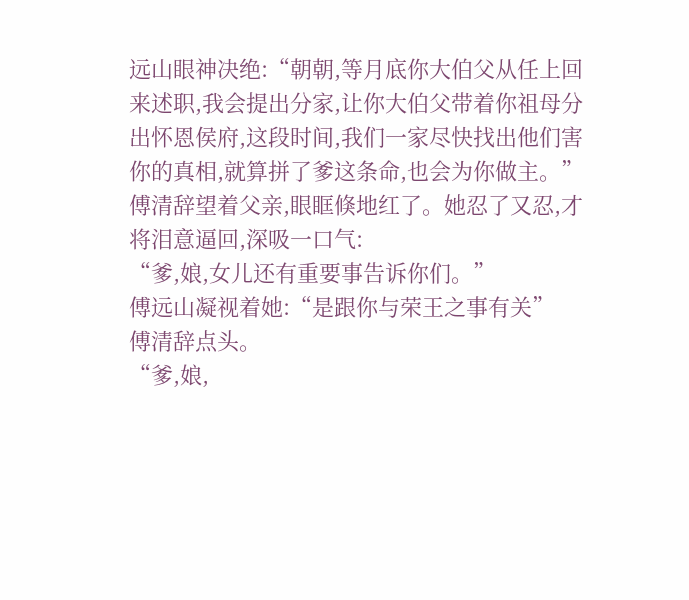远山眼神决绝:“朝朝,等月底你大伯父从任上回来述职,我会提出分家,让你大伯父带着你祖母分出怀恩侯府,这段时间,我们一家尽快找出他们害你的真相,就算拼了爹这条命,也会为你做主。”
傅清辞望着父亲,眼眶倏地红了。她忍了又忍,才将泪意逼回,深吸一口气:
“爹,娘,女儿还有重要事告诉你们。”
傅远山凝视着她:“是跟你与荣王之事有关”
傅清辞点头。
“爹,娘,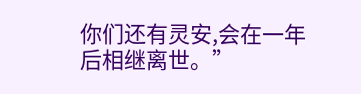你们还有灵安,会在一年后相继离世。”